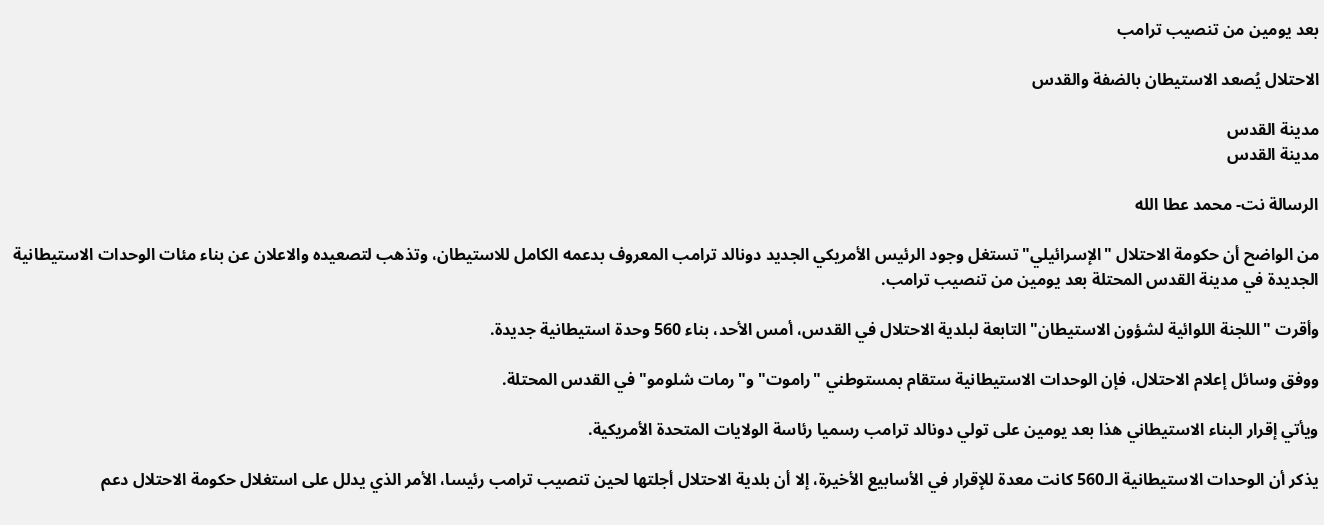بعد يومين من تنصيب ترامب

الاحتلال يُصعد الاستيطان بالضفة والقدس

مدينة القدس
مدينة القدس

الرسالة نت- محمد عطا الله

من الواضح أن حكومة الاحتلال "الإسرائيلي" تستغل وجود الرئيس الأمريكي الجديد دونالد ترامب المعروف بدعمه الكامل للاستيطان، وتذهب لتصعيده والاعلان عن بناء مئات الوحدات الاستيطانية الجديدة في مدينة القدس المحتلة بعد يومين من تنصيب ترامب.

وأقرت "اللجنة اللوائية لشؤون الاستيطان" التابعة لبلدية الاحتلال في القدس، أمس الأحد، بناء 560 وحدة استيطانية جديدة.

ووفق وسائل إعلام الاحتلال، فإن الوحدات الاستيطانية ستقام بمستوطني "راموت" و"رمات شلومو" في القدس المحتلة.

ويأتي إقرار البناء الاستيطاني هذا بعد يومين على تولي دونالد ترامب رسميا رئاسة الولايات المتحدة الأمريكية.

يذكر أن الوحدات الاستيطانية الـ560 كانت معدة للإقرار في الأسابيع الأخيرة، إلا أن بلدية الاحتلال أجلتها لحين تنصيب ترامب رئيسا، الأمر الذي يدلل على استغلال حكومة الاحتلال دعم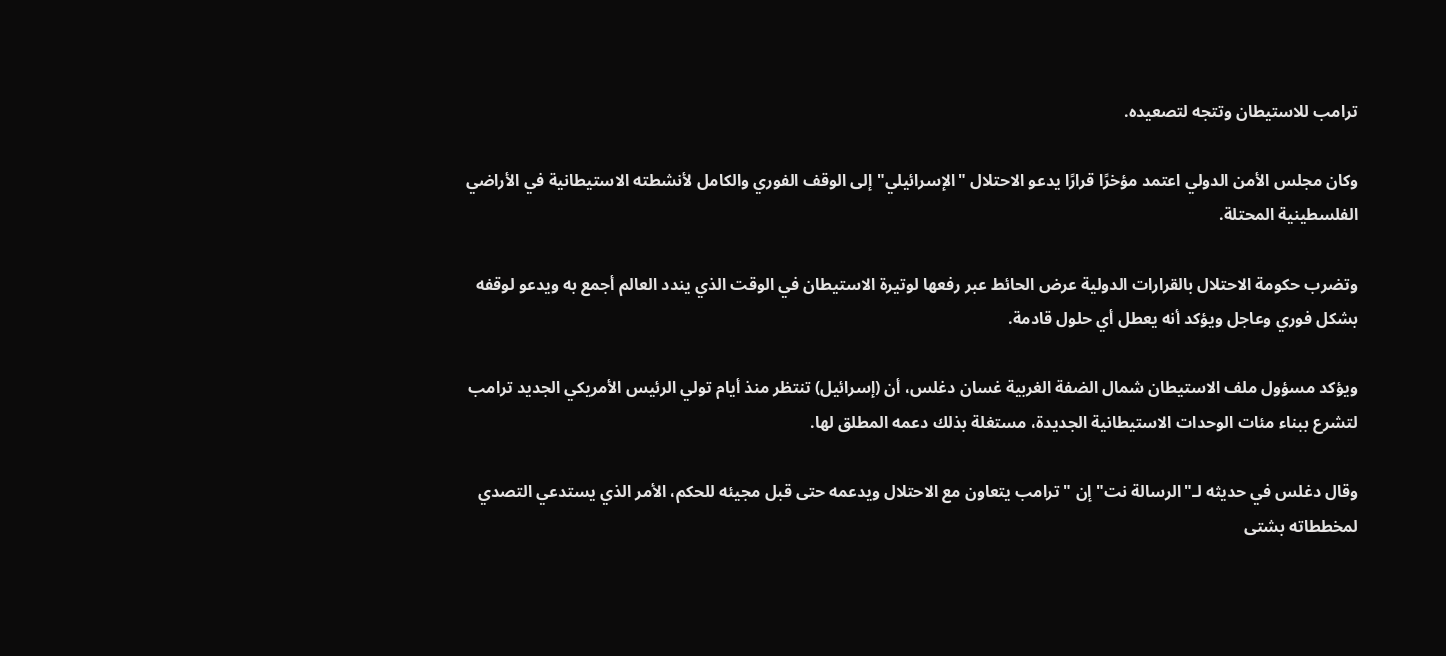ترامب للاستيطان وتتجه لتصعيده.

وكان مجلس الأمن الدولي اعتمد مؤخرًا قرارًا يدعو الاحتلال "الإسرائيلي" إلى الوقف الفوري والكامل لأنشطته الاستيطانية في الأراضي الفلسطينية المحتلة.

وتضرب حكومة الاحتلال بالقرارات الدولية عرض الحائط عبر رفعها لوتيرة الاستيطان في الوقت الذي يندد العالم أجمع به ويدعو لوقفه بشكل فوري وعاجل ويؤكد أنه يعطل أي حلول قادمة.

ويؤكد مسؤول ملف الاستيطان شمال الضفة الغربية غسان دغلس، أن (إسرائيل) تنتظر منذ أيام تولي الرئيس الأمريكي الجديد ترامب لتشرع ببناء مئات الوحدات الاستيطانية الجديدة، مستغلة بذلك دعمه المطلق لها.

وقال دغلس في حديثه لـ"الرسالة نت" إن "ترامب يتعاون مع الاحتلال ويدعمه حتى قبل مجيئه للحكم، الأمر الذي يستدعي التصدي لمخططاته بشتى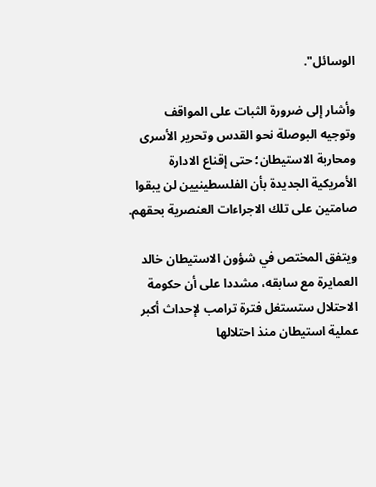الوسائل".

وأشار إلى ضرورة الثبات على المواقف وتوجيه البوصلة نحو القدس وتحرير الأسرى ومحاربة الاستيطان؛ حتى إقناع الادارة الأمريكية الجديدة بأن الفلسطينيين لن يبقوا صامتين على تلك الاجراءات العنصرية بحقهم.

ويتفق المختص في شؤون الاستيطان خالد العمايرة مع سابقه، مشددا على أن حكومة الاحتلال ستستغل فترة ترامب لإحداث أكبر عملية استيطان منذ احتلالها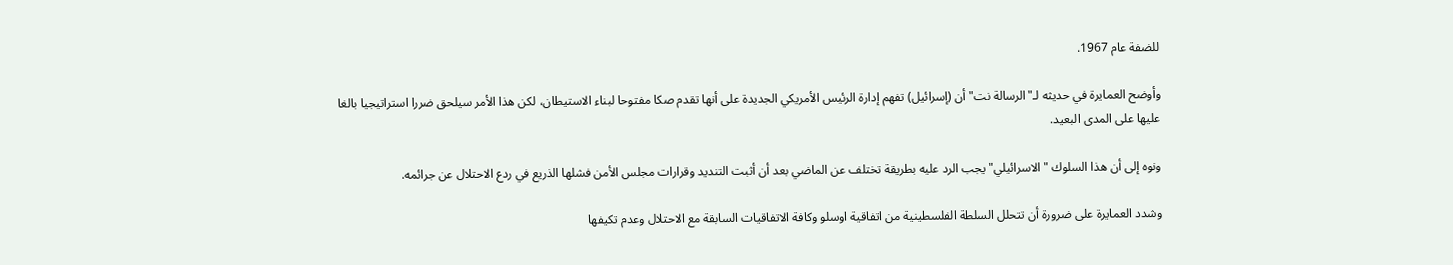للضفة عام 1967.

وأوضح العمايرة في حديثه لـ"الرسالة نت" أن (إسرائيل) تفهم إدارة الرئيس الأمريكي الجديدة على أنها تقدم صكا مفتوحا لبناء الاستيطان، لكن هذا الأمر سيلحق ضررا استراتيجيا بالغا عليها على المدى البعيد.

ونوه إلى أن هذا السلوك "الاسرائيلي" يجب الرد عليه بطريقة تختلف عن الماضي بعد أن أثبت التنديد وقرارات مجلس الأمن فشلها الذريع في ردع الاحتلال عن جرائمه.

وشدد العمايرة على ضرورة أن تتحلل السلطة الفلسطينية من اتفاقية اوسلو وكافة الاتفاقيات السابقة مع الاحتلال وعدم تكيفها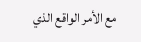مع الأمر الواقع الذي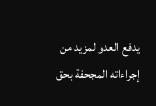يدفع العدو لمزيد من إجراءاته المجحفة بحق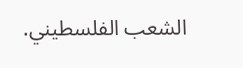الشعب الفلسطيني.